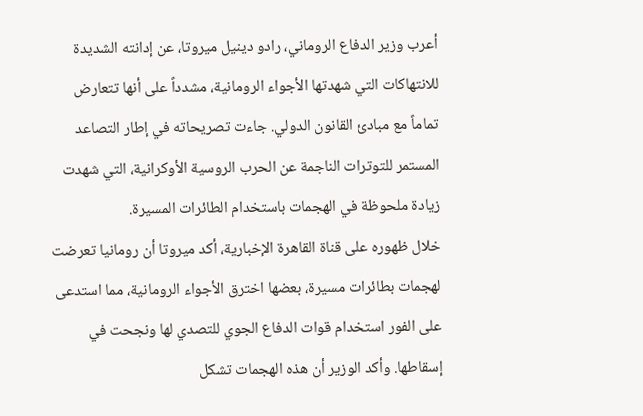أعرب وزير الدفاع الروماني، رادو دينيل ميروتا، عن إدانته الشديدة للانتهاكات التي شهدتها الأجواء الرومانية، مشدداً على أنها تتعارض تماماً مع مبادئ القانون الدولي. جاءت تصريحاته في إطار التصاعد المستمر للتوترات الناجمة عن الحرب الروسية الأوكرانية، التي شهدت زيادة ملحوظة في الهجمات باستخدام الطائرات المسيرة.
خلال ظهوره على قناة القاهرة الإخبارية، أكد ميروتا أن رومانيا تعرضت لهجمات بطائرات مسيرة، بعضها اخترق الأجواء الرومانية، مما استدعى على الفور استخدام قوات الدفاع الجوي للتصدي لها ونجحت في إسقاطها. وأكد الوزير أن هذه الهجمات تشكل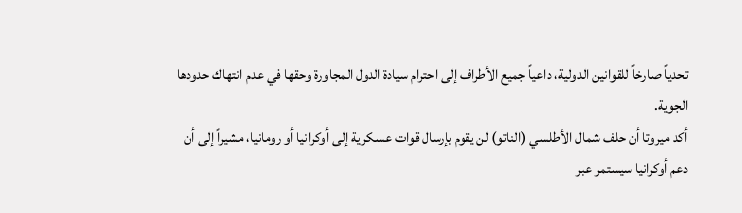تحدياً صارخاً للقوانين الدولية، داعياً جميع الأطراف إلى احترام سيادة الدول المجاورة وحقها في عدم انتهاك حدودها الجوية.
أكد ميروتا أن حلف شمال الأطلسي (الناتو) لن يقوم بإرسال قوات عسكرية إلى أوكرانيا أو رومانيا، مشيراً إلى أن دعم أوكرانيا سيستمر عبر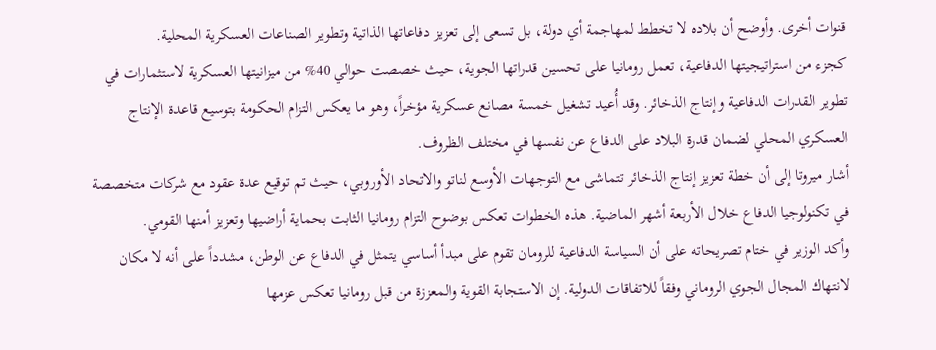قنوات أخرى. وأوضح أن بلاده لا تخطط لمهاجمة أي دولة، بل تسعى إلى تعزيز دفاعاتها الذاتية وتطوير الصناعات العسكرية المحلية.
كجزء من استراتيجيتها الدفاعية، تعمل رومانيا على تحسين قدراتها الجوية، حيث خصصت حوالي 40% من ميزانيتها العسكرية لاستثمارات في تطوير القدرات الدفاعية وإنتاج الذخائر. وقد أُعيد تشغيل خمسة مصانع عسكرية مؤخراً، وهو ما يعكس التزام الحكومة بتوسيع قاعدة الإنتاج العسكري المحلي لضمان قدرة البلاد على الدفاع عن نفسها في مختلف الظروف.
أشار ميروتا إلى أن خطة تعزيز إنتاج الذخائر تتماشى مع التوجهات الأوسع لناتو والاتحاد الأوروبي، حيث تم توقيع عدة عقود مع شركات متخصصة في تكنولوجيا الدفاع خلال الأربعة أشهر الماضية. هذه الخطوات تعكس بوضوح التزام رومانيا الثابت بحماية أراضيها وتعزيز أمنها القومي.
وأكد الوزير في ختام تصريحاته على أن السياسة الدفاعية للرومان تقوم على مبدأ أساسي يتمثل في الدفاع عن الوطن، مشدداً على أنه لا مكان لانتهاك المجال الجوي الروماني وفقاً للاتفاقات الدولية. إن الاستجابة القوية والمعززة من قبل رومانيا تعكس عزمها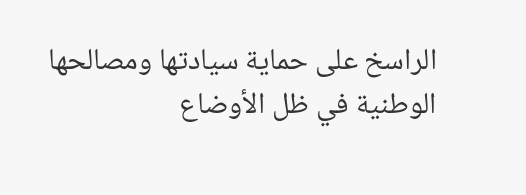الراسخ على حماية سيادتها ومصالحها الوطنية في ظل الأوضاع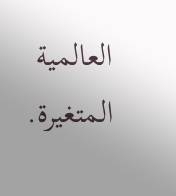العالمية المتغيرة.